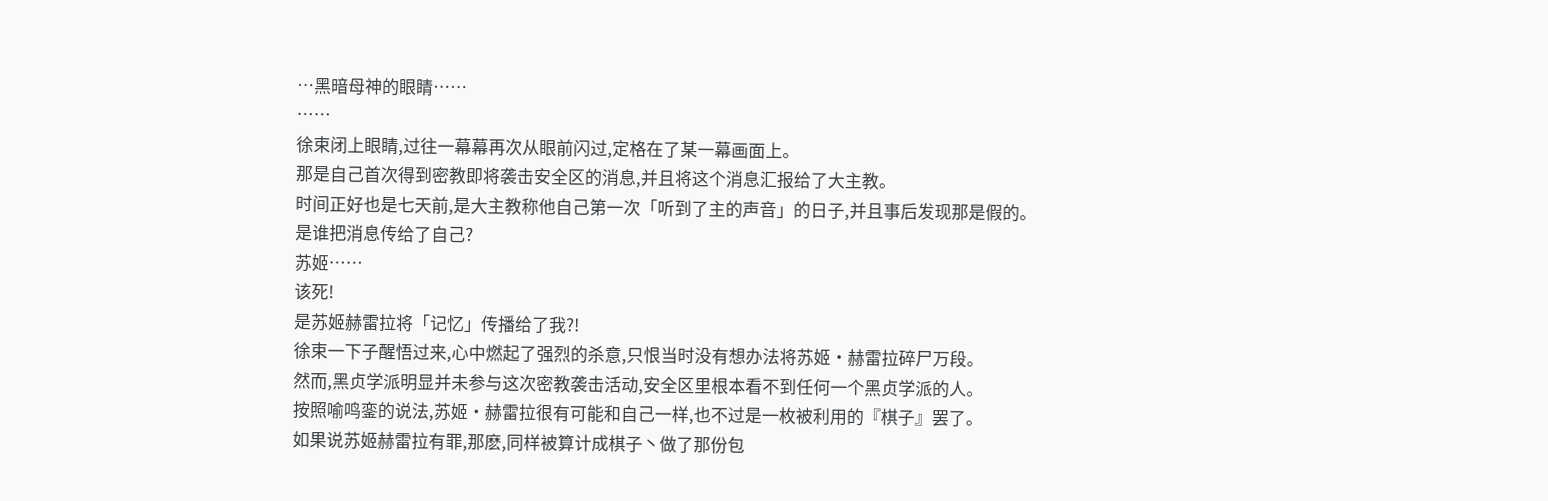…黑暗母神的眼睛……
……
徐束闭上眼睛,过往一幕幕再次从眼前闪过,定格在了某一幕画面上。
那是自己首次得到密教即将袭击安全区的消息,并且将这个消息汇报给了大主教。
时间正好也是七天前,是大主教称他自己第一次「听到了主的声音」的日子,并且事后发现那是假的。
是谁把消息传给了自己?
苏姬……
该死!
是苏姬赫雷拉将「记忆」传播给了我?!
徐束一下子醒悟过来,心中燃起了强烈的杀意,只恨当时没有想办法将苏姬·赫雷拉碎尸万段。
然而,黑贞学派明显并未参与这次密教袭击活动,安全区里根本看不到任何一个黑贞学派的人。
按照喻鸣銮的说法,苏姬·赫雷拉很有可能和自己一样,也不过是一枚被利用的『棋子』罢了。
如果说苏姬赫雷拉有罪,那麽,同样被算计成棋子丶做了那份包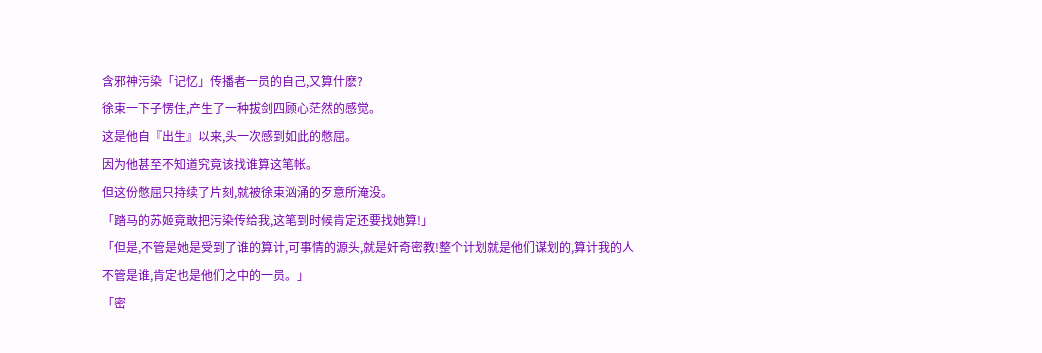含邪神污染「记忆」传播者一员的自己,又算什麽?
徐束一下子愣住,产生了一种拔剑四顾心茫然的感觉。
这是他自『出生』以来,头一次感到如此的憋屈。
因为他甚至不知道究竟该找谁算这笔帐。
但这份憋屈只持续了片刻,就被徐束汹涌的歹意所淹没。
「踏马的苏姬竟敢把污染传给我,这笔到时候肯定还要找她算!」
「但是,不管是她是受到了谁的算计,可事情的源头,就是奸奇密教!整个计划就是他们谋划的,算计我的人不管是谁,肯定也是他们之中的一员。」
「密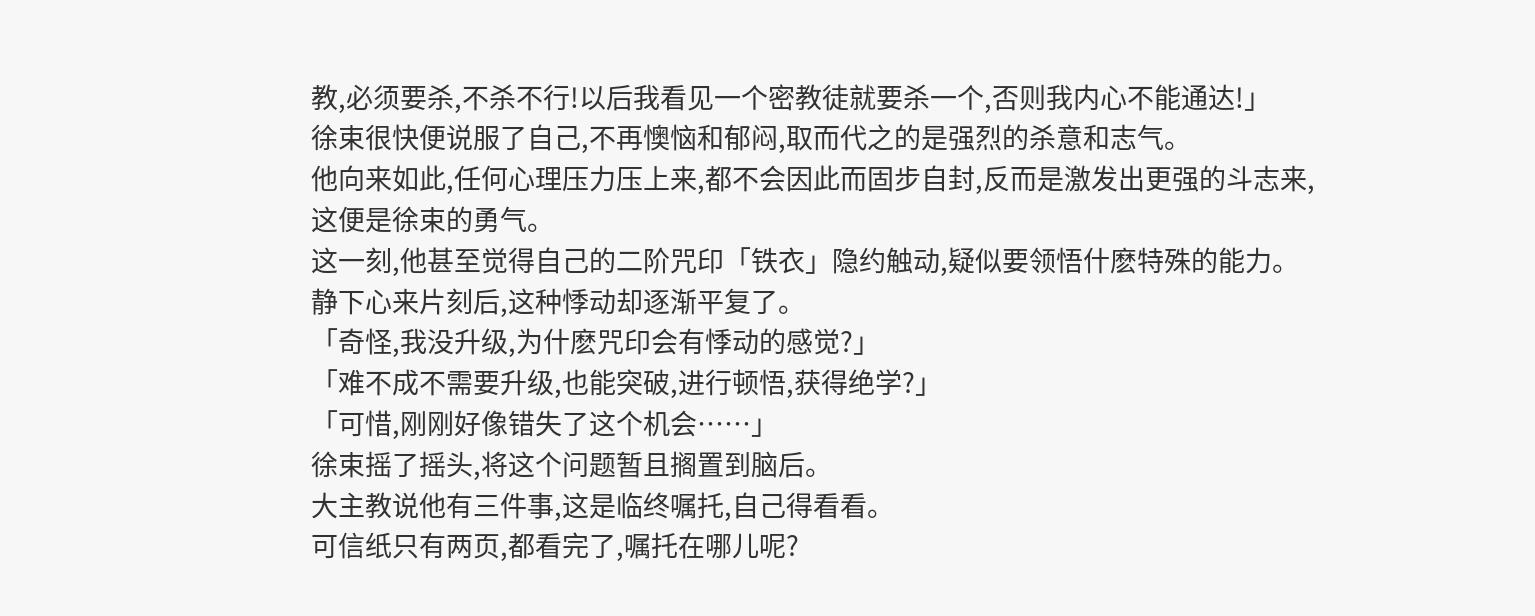教,必须要杀,不杀不行!以后我看见一个密教徒就要杀一个,否则我内心不能通达!」
徐束很快便说服了自己,不再懊恼和郁闷,取而代之的是强烈的杀意和志气。
他向来如此,任何心理压力压上来,都不会因此而固步自封,反而是激发出更强的斗志来,这便是徐束的勇气。
这一刻,他甚至觉得自己的二阶咒印「铁衣」隐约触动,疑似要领悟什麽特殊的能力。
静下心来片刻后,这种悸动却逐渐平复了。
「奇怪,我没升级,为什麽咒印会有悸动的感觉?」
「难不成不需要升级,也能突破,进行顿悟,获得绝学?」
「可惜,刚刚好像错失了这个机会……」
徐束摇了摇头,将这个问题暂且搁置到脑后。
大主教说他有三件事,这是临终嘱托,自己得看看。
可信纸只有两页,都看完了,嘱托在哪儿呢?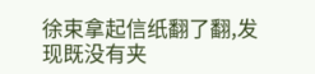徐束拿起信纸翻了翻,发现既没有夹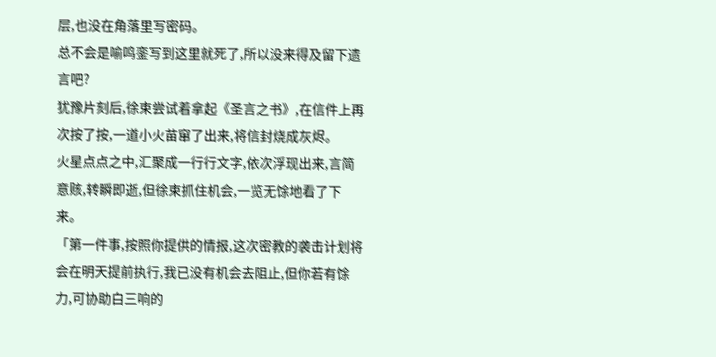层,也没在角落里写密码。
总不会是喻鸣銮写到这里就死了,所以没来得及留下遗言吧?
犹豫片刻后,徐束尝试着拿起《圣言之书》,在信件上再次按了按,一道小火苗窜了出来,将信封烧成灰烬。
火星点点之中,汇聚成一行行文字,依次浮现出来,言简意赅,转瞬即逝,但徐束抓住机会,一览无馀地看了下来。
「第一件事,按照你提供的情报,这次密教的袭击计划将会在明天提前执行,我已没有机会去阻止,但你若有馀力,可协助白三响的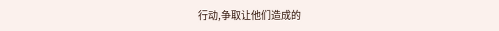行动,争取让他们造成的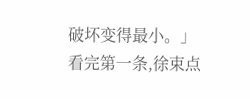破坏变得最小。」
看完第一条,徐束点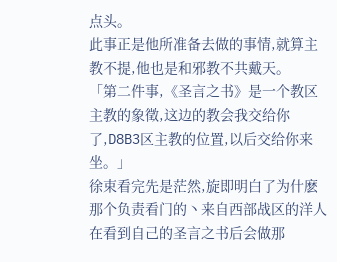点头。
此事正是他所准备去做的事情,就算主教不提,他也是和邪教不共戴天。
「第二件事,《圣言之书》是一个教区主教的象徵,这边的教会我交给你了,D8B3区主教的位置,以后交给你来坐。」
徐束看完先是茫然,旋即明白了为什麽那个负责看门的丶来自西部战区的洋人在看到自己的圣言之书后会做那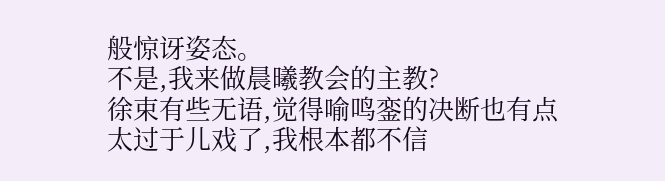般惊讶姿态。
不是,我来做晨曦教会的主教?
徐束有些无语,觉得喻鸣銮的决断也有点太过于儿戏了,我根本都不信